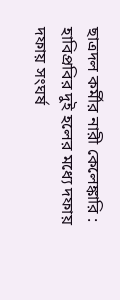ছাত্রদল কর্মীর নারী কেলেঙ্কারি : হাবিপ্রবির দুই হলের মধ্যে দফায় দফায় সংঘর্ষ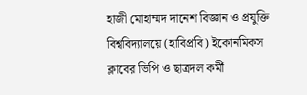হাজী মোহাম্মদ দানেশ বিজ্ঞান ও প্রযুক্তি বিশ্ববিদ্যালয়ে (হাবিপ্রবি) ইকোনমিকস ক্লাবের ভিপি ও ছাত্রদল কর্মী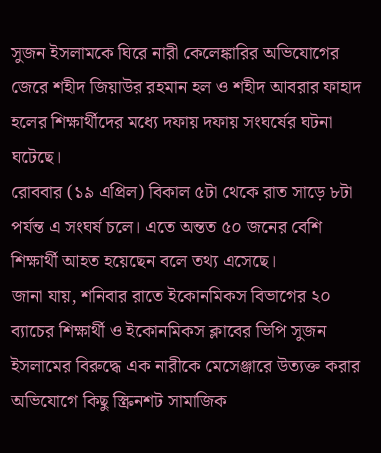সুজন ইসলামকে ঘিরে নারী কেলেঙ্কারির অভিযোগের জেরে শহীদ জিয়াউর রহমান হল ও শহীদ আবরার ফাহাদ হলের শিক্ষার্থীদের মধ্যে দফায় দফায় সংঘর্ষের ঘটনা ঘটেছে।
রোববার (১৯ এপ্রিল) বিকাল ৫টা থেকে রাত সাড়ে ৮টা পর্যন্ত এ সংঘর্ষ চলে। এতে অন্তত ৫০ জনের বেশি শিক্ষার্থী আহত হয়েছেন বলে তথ্য এসেছে।
জানা যায়, শনিবার রাতে ইকোনমিকস বিভাগের ২০ ব্যাচের শিক্ষার্থী ও ইকোনমিকস ক্লাবের ভিপি সুজন ইসলামের বিরুদ্ধে এক নারীকে মেসেঞ্জারে উত্যক্ত করার অভিযোগে কিছু স্ক্রিনশট সামাজিক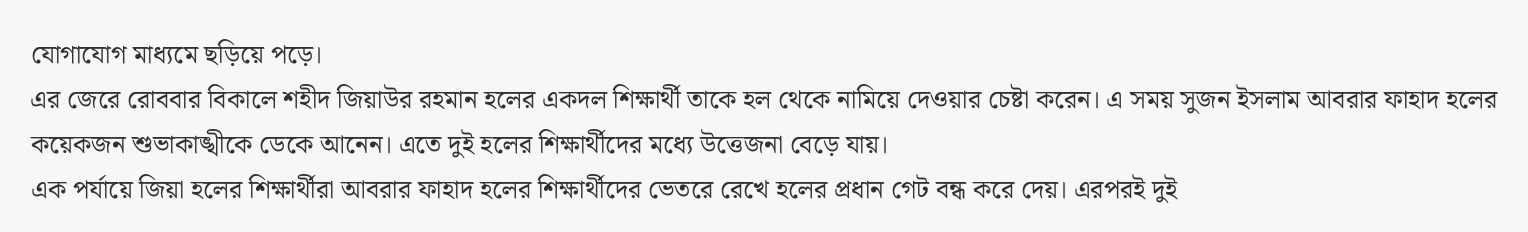যোগাযোগ মাধ্যমে ছড়িয়ে পড়ে।
এর জেরে রোববার বিকালে শহীদ জিয়াউর রহমান হলের একদল শিক্ষার্থী তাকে হল থেকে নামিয়ে দেওয়ার চেষ্টা করেন। এ সময় সুজন ইসলাম আবরার ফাহাদ হলের কয়েকজন শুভাকাঙ্খীকে ডেকে আনেন। এতে দুই হলের শিক্ষার্থীদের মধ্যে উত্তেজনা বেড়ে যায়।
এক পর্যায়ে জিয়া হলের শিক্ষার্থীরা আবরার ফাহাদ হলের শিক্ষার্থীদের ভেতরে রেখে হলের প্রধান গেট বন্ধ করে দেয়। এরপরই দুই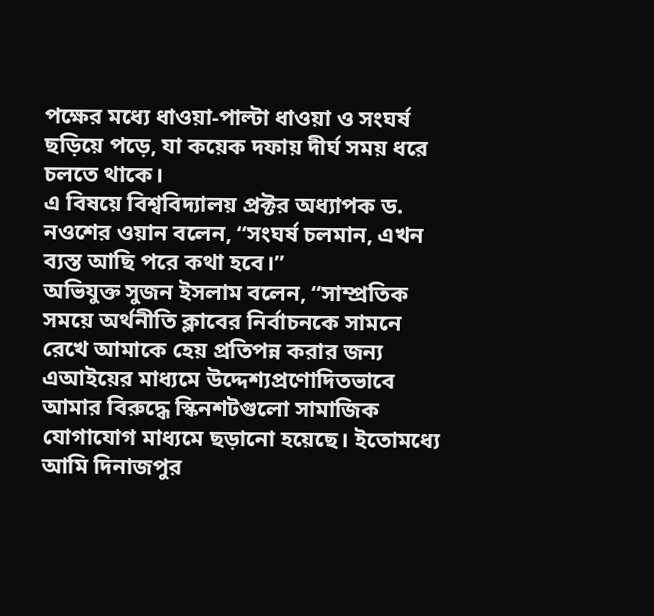পক্ষের মধ্যে ধাওয়া-পাল্টা ধাওয়া ও সংঘর্ষ ছড়িয়ে পড়ে, যা কয়েক দফায় দীর্ঘ সময় ধরে চলতে থাকে।
এ বিষয়ে বিশ্ববিদ্যালয় প্রক্টর অধ্যাপক ড. নওশের ওয়ান বলেন, “সংঘর্ষ চলমান, এখন ব্যস্ত আছি পরে কথা হবে।”
অভিযুক্ত সুজন ইসলাম বলেন, “সাম্প্রতিক সময়ে অর্থনীতি ক্লাবের নির্বাচনকে সামনে রেখে আমাকে হেয় প্রতিপন্ন করার জন্য এআইয়ের মাধ্যমে উদ্দেশ্যপ্রণোদিতভাবে আমার বিরুদ্ধে স্কিনশটগুলো সামাজিক যোগাযোগ মাধ্যমে ছড়ানো হয়েছে। ইতোমধ্যে আমি দিনাজপুর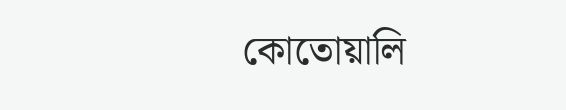কোতোয়ালি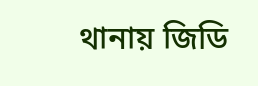থানায় জিডি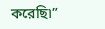করেছি৷”